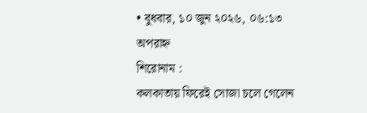• বুধবার, ১০ জুন ২০২৬, ০৬:১৩ অপরাহ্ন
শিরোনাম :
কলকাতায় ফিরেই সোজা চলে গেলেন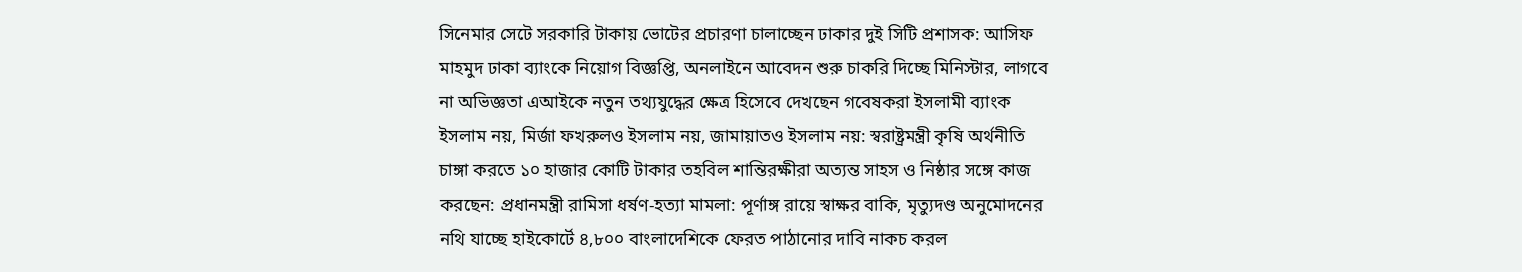সিনেমার সেটে সরকারি টাকায় ভোটের প্রচারণা চালাচ্ছেন ঢাকার দুই সিটি প্রশাসক: আসিফ মাহমুদ ঢাকা ব্যাংকে নিয়োগ বিজ্ঞপ্তি, অনলাইনে আবেদন শুরু চাকরি দিচ্ছে মিনিস্টার, লাগবে না অভিজ্ঞতা এআইকে নতুন তথ্যযুদ্ধের ক্ষেত্র হিসেবে দেখছেন গবেষকরা ইসলামী ব্যাংক ইসলাম নয়, মির্জা ফখরুলও ইসলাম নয়, জামায়াতও ইসলাম নয়: স্বরাষ্ট্রমন্ত্রী কৃষি অর্থনীতি চাঙ্গা করতে ১০ হাজার কোটি টাকার তহবিল শান্তিরক্ষীরা অত্যন্ত সাহস ও নিষ্ঠার সঙ্গে কাজ করছেন: প্রধানমন্ত্রী রামিসা ধর্ষণ-হত্যা মামলা: পূর্ণাঙ্গ রায়ে স্বাক্ষর বাকি, মৃত্যুদণ্ড অনুমোদনের নথি যাচ্ছে হাইকোর্টে ৪,৮০০ বাংলাদেশিকে ফেরত পাঠানোর দাবি নাকচ করল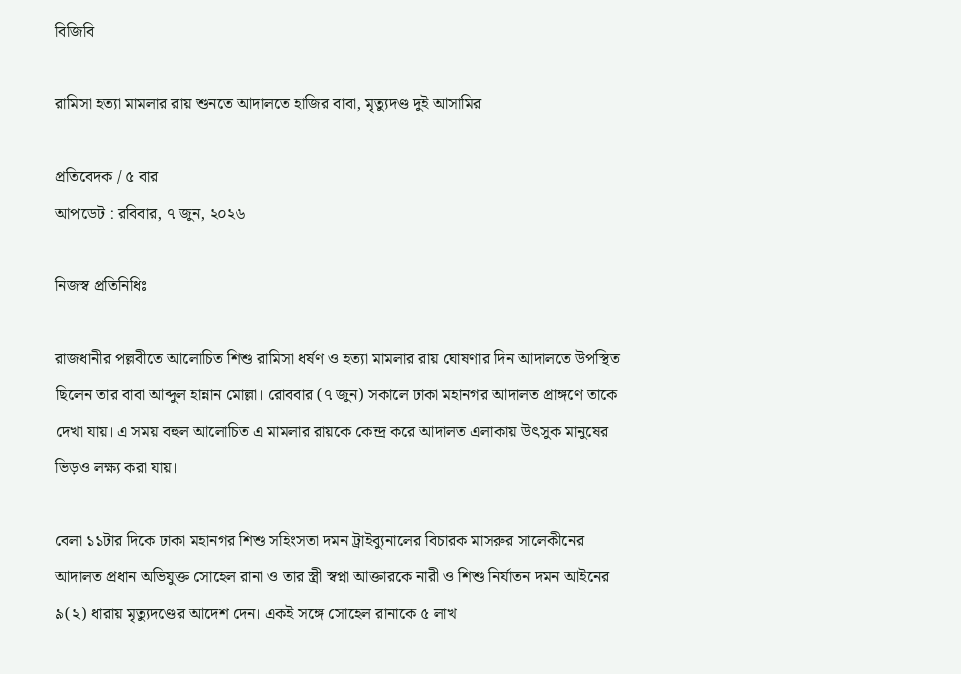বিজিবি

রামিসা হত্যা মামলার রায় শুনতে আদালতে হাজির বাবা, মৃত্যুদণ্ড দুই আসামির

প্রতিবেদক / ৫ বার
আপডেট : রবিবার, ৭ জুন, ২০২৬

নিজস্ব প্রতিনিধিঃ

রাজধানীর পল্লবীতে আলোচিত শিশু রামিসা ধর্ষণ ও হত্যা মামলার রায় ঘোষণার দিন আদালতে উপস্থিত ছিলেন তার বাবা আব্দুল হান্নান মোল্লা। রোববার (৭ জুন) সকালে ঢাকা মহানগর আদালত প্রাঙ্গণে তাকে দেখা যায়। এ সময় বহুল আলোচিত এ মামলার রায়কে কেন্দ্র করে আদালত এলাকায় উৎসুক মানুষের ভিড়ও লক্ষ্য করা যায়।

বেলা ১১টার দিকে ঢাকা মহানগর শিশু সহিংসতা দমন ট্রাইব্যুনালের বিচারক মাসরুর সালেকীনের আদালত প্রধান অভিযুক্ত সোহেল রানা ও তার স্ত্রী স্বপ্না আক্তারকে নারী ও শিশু নির্যাতন দমন আইনের ৯(২) ধারায় মৃত্যুদণ্ডের আদেশ দেন। একই সঙ্গে সোহেল রানাকে ৫ লাখ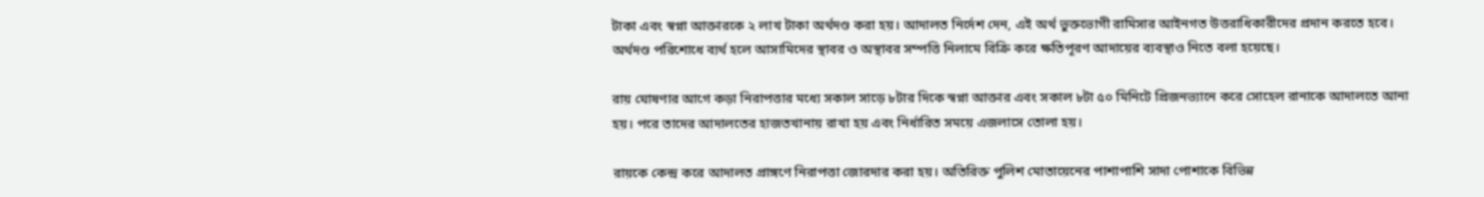টাকা এবং স্বপ্না আক্তারকে ২ লাখ টাকা অর্থদণ্ড করা হয়। আদালত নির্দেশ দেন, এই অর্থ ভুক্তভোগী রামিসার আইনগত উত্তরাধিকারীদের প্রদান করতে হবে। অর্থদণ্ড পরিশোধে ব্যর্থ হলে আসামিদের স্থাবর ও অস্থাবর সম্পত্তি নিলামে বিক্রি করে ক্ষতিপূরণ আদায়ের ব্যবস্থাও নিতে বলা হয়েছে।

রায় ঘোষণার আগে কড়া নিরাপত্তার মধ্যে সকাল সাড়ে ৮টার দিকে স্বপ্না আক্তার এবং সকাল ৮টা ৫০ মিনিটে প্রিজনভ্যানে করে সোহেল রানাকে আদালতে আনা হয়। পরে তাদের আদালতের হাজতখানায় রাখা হয় এবং নির্ধারিত সময়ে এজলাসে তোলা হয়।

রায়কে কেন্দ্র করে আদালত প্রাঙ্গণে নিরাপত্তা জোরদার করা হয়। অতিরিক্ত পুলিশ মোতায়েনের পাশাপাশি সাদা পোশাকে বিভিন্ন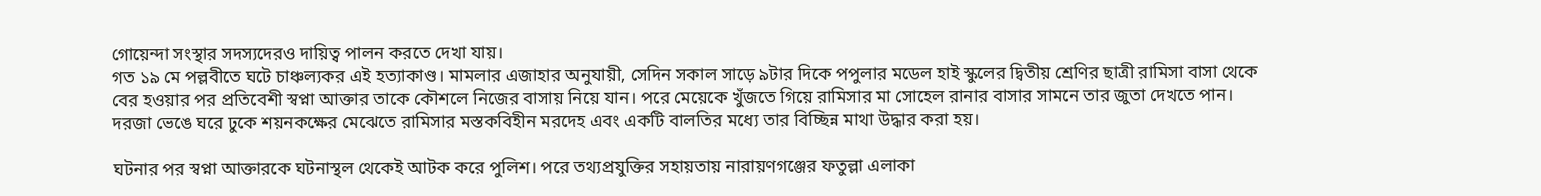গোয়েন্দা সংস্থার সদস্যদেরও দায়িত্ব পালন করতে দেখা যায়।
গত ১৯ মে পল্লবীতে ঘটে চাঞ্চল্যকর এই হত্যাকাণ্ড। মামলার এজাহার অনুযায়ী, সেদিন সকাল সাড়ে ৯টার দিকে পপুলার মডেল হাই স্কুলের দ্বিতীয় শ্রেণির ছাত্রী রামিসা বাসা থেকে বের হওয়ার পর প্রতিবেশী স্বপ্না আক্তার তাকে কৌশলে নিজের বাসায় নিয়ে যান। পরে মেয়েকে খুঁজতে গিয়ে রামিসার মা সোহেল রানার বাসার সামনে তার জুতা দেখতে পান। দরজা ভেঙে ঘরে ঢুকে শয়নকক্ষের মেঝেতে রামিসার মস্তকবিহীন মরদেহ এবং একটি বালতির মধ্যে তার বিচ্ছিন্ন মাথা উদ্ধার করা হয়।

ঘটনার পর স্বপ্না আক্তারকে ঘটনাস্থল থেকেই আটক করে পুলিশ। পরে তথ্যপ্রযুক্তির সহায়তায় নারায়ণগঞ্জের ফতুল্লা এলাকা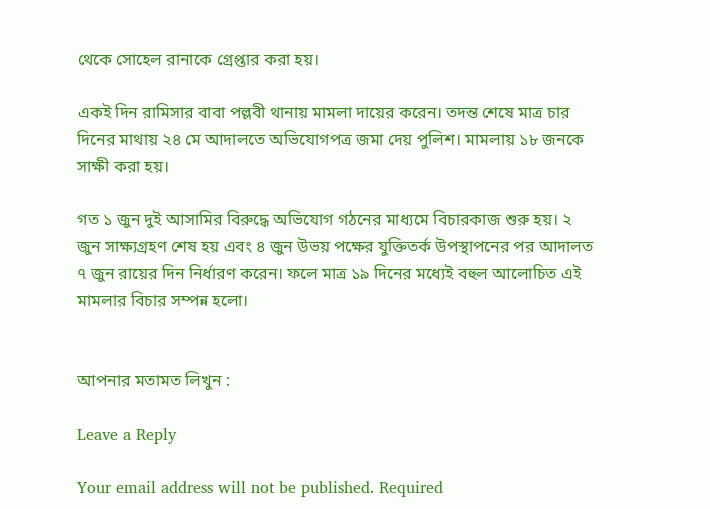থেকে সোহেল রানাকে গ্রেপ্তার করা হয়।

একই দিন রামিসার বাবা পল্লবী থানায় মামলা দায়ের করেন। তদন্ত শেষে মাত্র চার দিনের মাথায় ২৪ মে আদালতে অভিযোগপত্র জমা দেয় পুলিশ। মামলায় ১৮ জনকে সাক্ষী করা হয়।

গত ১ জুন দুই আসামির বিরুদ্ধে অভিযোগ গঠনের মাধ্যমে বিচারকাজ শুরু হয়। ২ জুন সাক্ষ্যগ্রহণ শেষ হয় এবং ৪ জুন উভয় পক্ষের যুক্তিতর্ক উপস্থাপনের পর আদালত ৭ জুন রায়ের দিন নির্ধারণ করেন। ফলে মাত্র ১৯ দিনের মধ্যেই বহুল আলোচিত এই মামলার বিচার সম্পন্ন হলো।


আপনার মতামত লিখুন :

Leave a Reply

Your email address will not be published. Required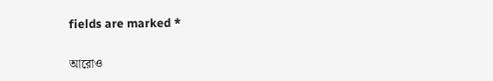fields are marked *

আরোও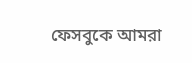ফেসবুকে আমরা